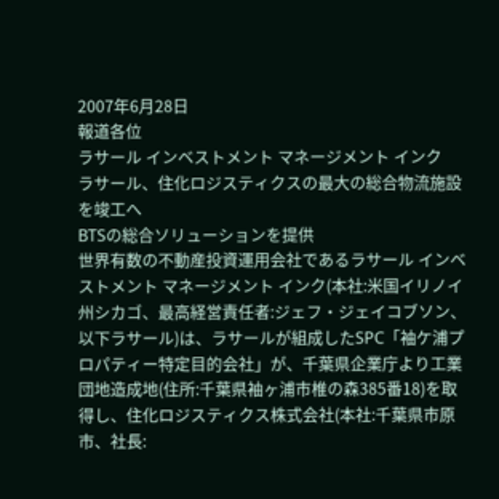2007年6月28日
報道各位
ラサール インベストメント マネージメント インク
ラサール、住化ロジスティクスの最大の総合物流施設を竣工へ
BTSの総合ソリューションを提供
世界有数の不動産投資運用会社であるラサール インベストメント マネージメント インク(本社:米国イリノイ州シカゴ、最高経営責任者:ジェフ・ジェイコブソン、以下ラサール)は、ラサールが組成したSPC「袖ケ浦プロパティー特定目的会社」が、千葉県企業庁より工業団地造成地(住所:千葉県袖ヶ浦市椎の森385番18)を取得し、住化ロジスティクス株式会社(本社:千葉県市原市、社長: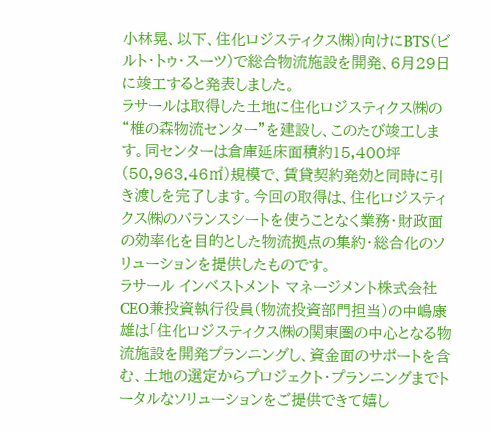小林晃、以下、住化ロジスティクス㈱)向けにBTS(ビルト・トゥ・スーツ)で総合物流施設を開発、6月29日に竣工すると発表しました。
ラサールは取得した土地に住化ロジスティクス㈱の“椎の森物流センター”を建設し、このたび竣工します。同センターは倉庫延床面積約15,400坪(50,963.46㎡)規模で、賃貸契約発効と同時に引き渡しを完了します。今回の取得は、住化ロジスティクス㈱のバランスシートを使うことなく業務・財政面の効率化を目的とした物流拠点の集約・総合化のソリューションを提供したものです。
ラサール インベストメント マネージメント株式会社CEO兼投資執行役員(物流投資部門担当)の中嶋康雄は「住化ロジスティクス㈱の関東圏の中心となる物流施設を開発プランニングし、資金面のサポートを含む、土地の選定からプロジェクト・プランニングまでトータルなソリューションをご提供できて嬉し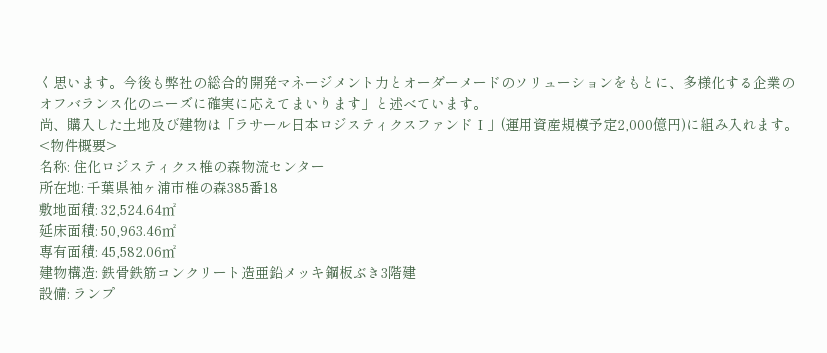く思います。今後も弊社の総合的開発マネージメント力とオーダーメードのソリューションをもとに、多様化する企業のオフバランス化のニーズに確実に応えてまいります」と述べています。
尚、購入した土地及び建物は「ラサール日本ロジスティクスファンドⅠ」(運用資産規模予定2,000億円)に組み入れます。
<物件概要>
名称: 住化ロジスティクス椎の森物流センター
所在地: 千葉県袖ヶ浦市椎の森385番18
敷地面積: 32,524.64㎡
延床面積: 50,963.46㎡
専有面積: 45,582.06㎡
建物構造: 鉄骨鉄筋コンクリート造亜鉛メッキ鋼板ぶき3階建
設備: ランプ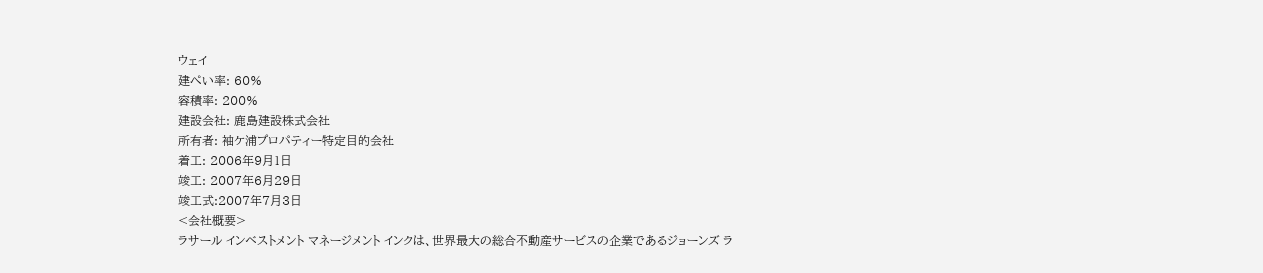ウェイ
建ぺい率: 60%
容積率: 200%
建設会社: 鹿島建設株式会社
所有者: 袖ケ浦プロパティー特定目的会社
着工: 2006年9月1日
竣工: 2007年6月29日
竣工式:2007年7月3日
<会社概要>
ラサール インベストメント マネージメント インクは、世界最大の総合不動産サービスの企業であるジョーンズ ラ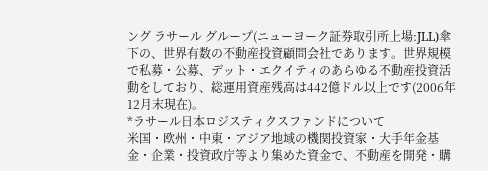ング ラサール グループ(ニューヨーク証券取引所上場:JLL)傘下の、世界有数の不動産投資顧問会社であります。世界規模で私募・公募、デット・エクイティのあらゆる不動産投資活動をしており、総運用資産残高は442億ドル以上です(2006年12月末現在)。
*ラサール日本ロジスティクスファンドについて
米国・欧州・中東・アジア地域の機関投資家・大手年金基金・企業・投資政庁等より集めた資金で、不動産を開発・購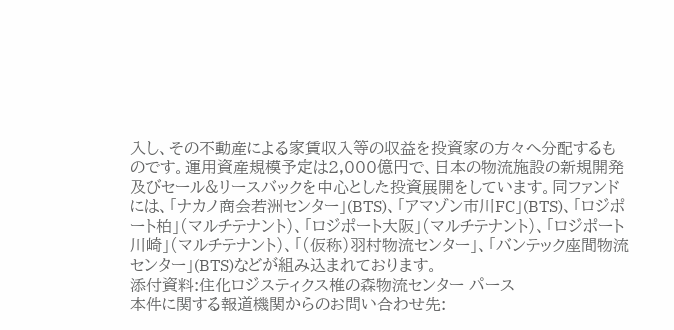入し、その不動産による家賃収入等の収益を投資家の方々へ分配するものです。運用資産規模予定は2,000億円で、日本の物流施設の新規開発及びセール&リースバックを中心とした投資展開をしています。同ファンドには、「ナカノ商会若洲センター」(BTS)、「アマゾン市川FC」(BTS)、「ロジポート柏」(マルチテナント)、「ロジポート大阪」(マルチテナント)、「ロジポート川崎」(マルチテナント)、「(仮称)羽村物流センター」、「バンテック座間物流センター」(BTS)などが組み込まれております。
添付資料:住化ロジスティクス椎の森物流センター パース
本件に関する報道機関からのお問い合わせ先: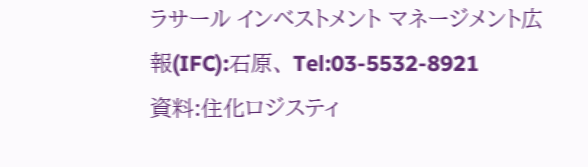ラサール インベストメント マネージメント広報(IFC):石原、 Tel:03-5532-8921
資料:住化ロジスティ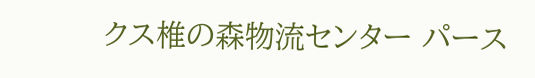クス椎の森物流センター パース